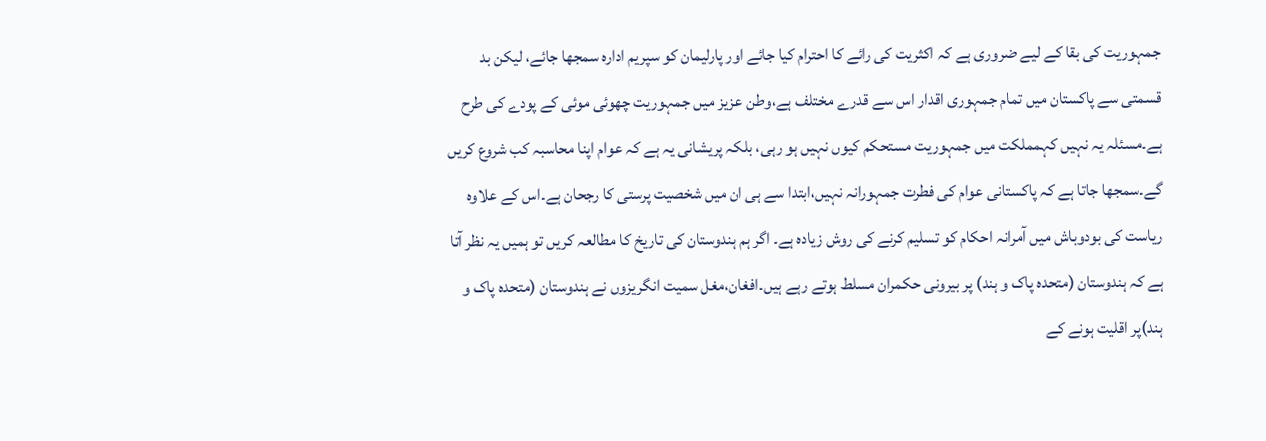جمہوریت کی بقا کے لیے ضروری ہے کہ اکثریت کی رائے کا احترام کیا جائے اور پارلیمان کو سپریم ادارہ سمجھا جائے، لیکن بد قسمتی سے پاکستان میں تمام جمہوری اقدار اس سے قدرے مختلف ہے،وطن عزیز میں جمہوریت چھوئی موئی کے پودے کی طرح ہے۔مسئلہ یہ نہیں کہمملکت میں جمہوریت مستحکم کیوں نہیں ہو رہی، بلکہ پریشانی یہ ہے کہ عوام اپنا محاسبہ کب شروع کریں گے۔سمجھا جاتا ہے کہ پاکستانی عوام کی فطرت جمہورانہ نہیں،ابتدا سے ہی ان میں شخصیت پرستی کا رجحان ہے۔اس کے علاوہ ریاست کی بودوباش میں آمرانہ احکام کو تسلیم کرنے کی روش زیادہ ہے۔ اگر ہم ہندوستان کی تاریخ کا مطالعہ کریں تو ہمیں یہ نظر آتا ہے کہ ہندوستان (متحدہ پاک و ہند) پر بیرونی حکمران مسلط ہوتے رہے ہیں۔افغان،مغل سمیت انگریزوں نے ہندوستان (متحدہ پاک و ہند)پر اقلیت ہونے کے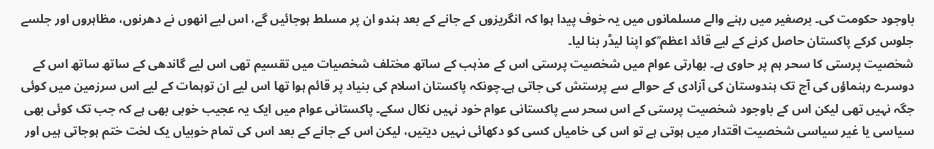باوجود حکومت کی۔ برصغیر میں رہنے والے مسلمانوں میں یہ خوف پیدا ہوا کہ انگریزوں کے جانے کے بعد ہندو ان پر مسلط ہوجائیں گے، اس لیے انھوں نے دھرنوں، مظاہروں اور جلسے جلوس کرکے پاکستان حاصل کرنے کے لیے قائد اعظم ؒکو اپنا لیڈر بنا لیا۔
شخصیت پرستی کا سحر ہم پر حاوی ہے۔ بھارتی عوام میں شخصیت پرستی اس کے مذہب کے ساتھ مختلف شخصیات میں تقسیم تھی اس لیے گاندھی کے ساتھ ساتھ اس کے دوسرے رہنماؤں کی آج تک ہندوستان کی آزادی کے حوالے سے پرستش کی جاتی ہے۔چونکہ پاکستان اسلام کی بنیاد پر قائم ہوا تھا اس لیے ان توہمات کے لیے اس سرزمین میں کوئی جگہ نہیں تھی لیکن اس کے باوجود شخصیت پرستی کے اس سحر سے پاکستانی عوام خود نہیں نکال سکے۔ پاکستانی عوام میں ایک یہ عجیب خوبی بھی ہے کہ جب تک کوئی بھی سیاسی یا غیر سیاسی شخصیت اقتدار میں ہوتی ہے تو اس کی خامیاں کسی کو دکھائی نہیں دیتیں، لیکن اس کے جانے کے بعد اس کی تمام خوبیاں یک لخت ختم ہوجاتی ہیں اور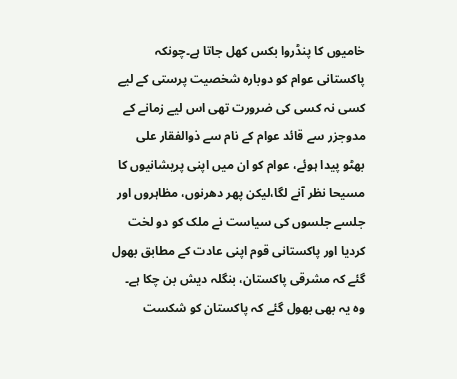خامیوں کا پنڈروا بکس کھل جاتا ہے۔چونکہ پاکستانی عوام کو دوبارہ شخصیت پرستی کے لیے کسی نہ کسی کی ضرورت تھی اس لیے زمانے کے مدوجزر سے قائد عوام کے نام سے ذوالفقار علی بھٹو پیدا ہوئے، عوام کو ان میں اپنی پریشانیوں کا مسیحا نظر آنے لگا،لیکن پھر دھرنوں، مظاہروں اور جلسے جلسوں کی سیاست نے ملک کو دو لخت کردیا اور پاکستانی قوم اپنی عادت کے مطابق بھول گئے کہ مشرقی پاکستان، بنگلہ دیش بن چکا ہے۔
وہ یہ بھی بھول گئے کہ پاکستان کو شکست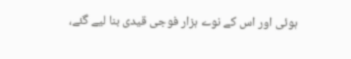ہوئی اور اس کے نوے ہزار فوجی قیدی بنا لیے گئے،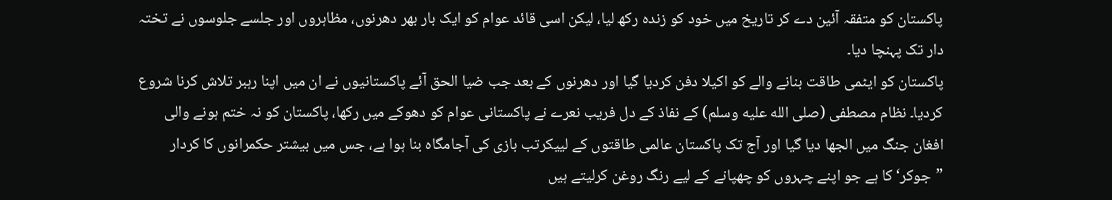پاکستان کو متفقہ آئین دے کر تاریخ میں خود کو زندہ رکھ لیا، لیکن اسی قائد عوام کو ایک بار بھر دھرنوں، مظاہروں اور جلسے جلوسوں نے تختہ دار تک پہنچا دیا۔
پاکستان کو ایٹمی طاقت بنانے والے کو اکیلا دفن کردیا گیا اور دھرنوں کے بعد جب ضیا الحق آئے پاکستانیوں نے ان میں اپنا رہبر تلاش کرنا شروع کردیا۔ نظام مصطفی (صلى الله عليه وسلم) کے نفاذ کے دل فریب نعرے نے پاکستانی عوام کو دھوکے میں رکھا، پاکستان کو نہ ختم ہونے والی افغان جنگ میں الجھا دیا گیا اور آج تک پاکستان عالمی طاقتوں کے لییکرتب بازی کی آجامگاہ بنا ہوا ہے، جس میں بیشتر حکمرانوں کا کردار ”جوکر‘ کا ہے جو اپنے چہروں کو چھپانے کے لیے رنگ روغن کرلیتے ہیں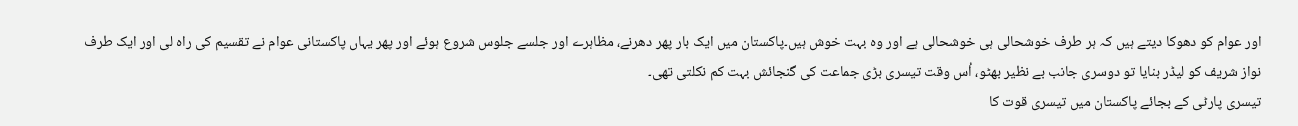اور عوام کو دھوکا دیتے ہیں کہ ہر طرف خوشحالی ہی خوشحالی ہے اور وہ بہت خوش ہیں۔پاکستان میں ایک بار پھر دھرنے، مظاہرے اور جلسے جلوس شروع ہوئے اور پھر یہاں پاکستانی عوام نے تقسیم کی راہ لی اور ایک طرف نواز شریف کو لیڈر بنایا تو دوسری جانب بے نظیر بھٹو، اُس وقت تیسری بڑی جماعت کی گنجائش بہت کم نکلتی تھی۔
تیسری پارٹی کے بجائے پاکستان میں تیسری قوت کا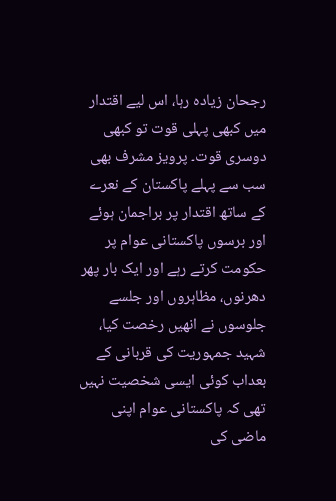رجحان زیادہ رہا، اس لیے اقتدار میں کبھی پہلی قوت تو کبھی دوسری قوت۔ پرویز مشرف بھی سب سے پہلے پاکستان کے نعرے کے ساتھ اقتدار پر براجمان ہوئے اور برسوں پاکستانی عوام پر حکومت کرتے رہے اور ایک بار پھر دھرنوں، مظاہروں اور جلسے جلوسوں نے انھیں رخصت کیا، شہید جمہوریت کی قربانی کے بعداب کوئی ایسی شخصیت نہیں تھی کہ پاکستانی عوام اپنی ماضی کی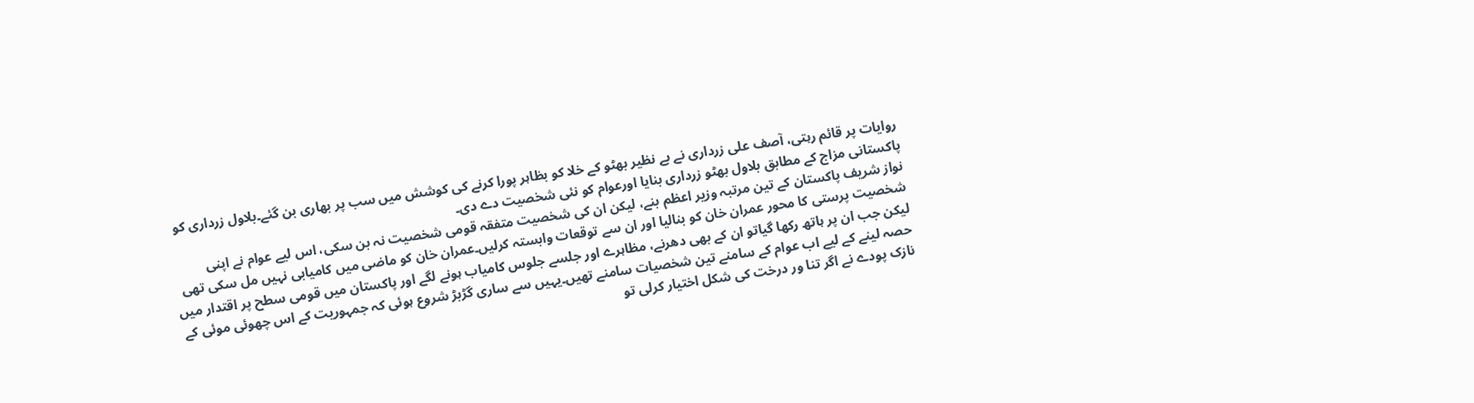روایات پر قائم رہتی، آصف علی زرداری نے بے نظیر بھٹو کے خلا کو بظاہر پورا کرنے کی کوشش میں سب پر بھاری بن گئے۔بلاول زرداری کو پاکستانی مزاج کے مطابق بلاول بھٹو زرداری بنایا اورعوام کو نئی شخصیت دے دی۔
نواز شریف پاکستان کے تین مرتبہ وزیر اعظم بنے، لیکن ان کی شخصیت متفقہ قومی شخصیت نہ بن سکی، اس لیے عوام نے اپنی شخصیت پرستی کا محور عمران خان کو بنالیا اور ان سے توقعات وابستہ کرلیں۔عمران خان کو ماضی میں کامیابی نہیں مل سکی تھی لیکن جب ان پر ہاتھ رکھا گیاتو ان کے بھی دھرنے، مظاہرے اور جلسے جلوس کامیاب ہونے لگے اور پاکستان میں قومی سطح پر اقتدار میں حصہ لینے کے لیے اب عوام کے سامنے تین شخصیات سامنے تھیں۔یہیں سے ساری گڑبڑ شروع ہوئی کہ جمہوریت کے اس چھوئی موئی کے نازک پودے نے اگر تنا ور درخت کی شکل اختیار کرلی تو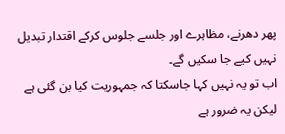پھر دھرنے، مظاہرے اور جلسے جلوس کرکے اقتدار تبدیل نہیں کیے جا سکیں گے۔
اب تو یہ نہیں کہا جاسکتا کہ جمہوریت کیا بن گئی ہے لیکن یہ ضرور ہے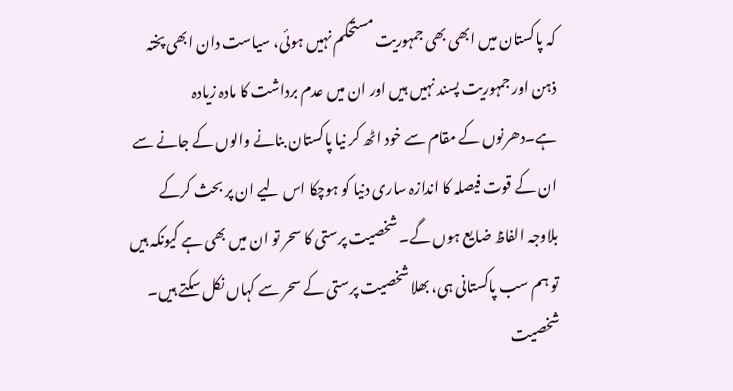کہ پاکستان میں ابھی بھی جمہوریت مستحکم نہیں ہوئی، سیاست دان ابھی پختہ ذہن اور جمہوریت پسند نہیں ہیں اور ان میں عدم برداشت کا مادہ زیادہ ہے۔دھرنوں کے مقام سے خود اٹھ کر نیا پاکستان بنانے والوں کے جانے سے ان کے قوت فیصلہ کا اندازہ ساری دنیا کو ہوچکا اس لیے ان پر بحث کرکے بلاوجہ الفاظ ضایع ہوں گے۔ شخصیت پرستی کا سحر تو ان میں بھی ہے کیونکہ ہیں تو ہم سب پاکستانی ہی، بھلا شخصیت پرستی کے سحر سے کہاں نکل سکتے ہیں۔ شخصیت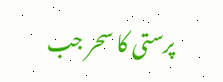پرستی کا سحر جب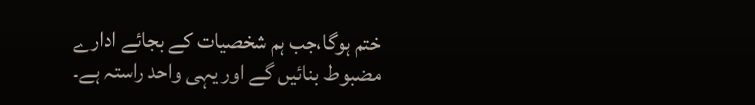ختم ہوگا،جب ہم شخصیات کے بجائے ادارے مضبوط بنائیں گے اور یہی واحد راستہ ہے۔